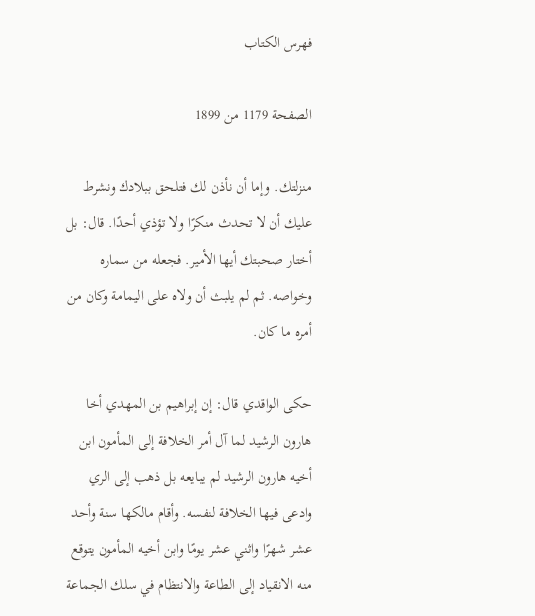فهرس الكتاب

الصفحة 1179 من 1899

منزلتك. وإما أن نأذن لك فتلحق ببلادك ونشرط عليك أن لا تحدث منكرًا ولا تؤذي أحدًا. قال: بل أختار صحبتك أيها الأمير. فجعله من سماره وخواصه. ثم لم يلبث أن ولاه على اليمامة وكان من أمره ما كان.

حكى الواقدي قال: إن إبراهيم بن المهدي أخا هارون الرشيد لما آل أمر الخلافة إلى المأمون ابن أخيه هارون الرشيد لم يبايعه بل ذهب إلى الري وادعى فيها الخلافة لنفسه. وأقام مالكها سنة وأحد عشر شهرًا واثني عشر يومًا وابن أخيه المأمون يتوقع منه الانقياد إلى الطاعة والانتظام في سلك الجماعة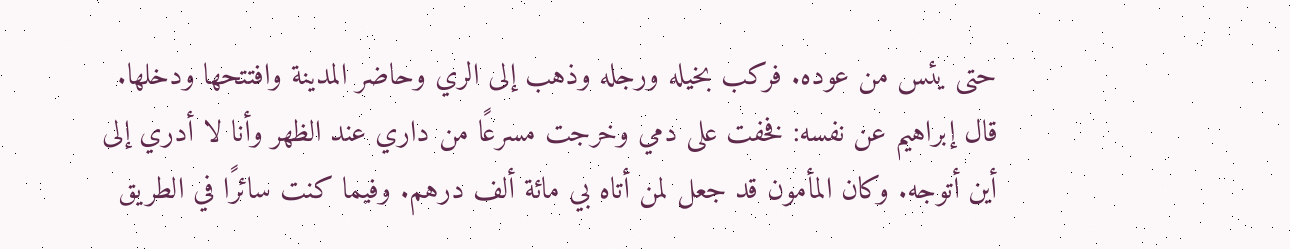حتى يئس من عوده. فركب بخيله ورجله وذهب إلى الري وحاضر المدينة وافتتحها ودخلها. قال إبراهيم عن نفسه: فخفت على دمي وخرجت مسرعًا من داري عند الظهر وأنا لا أدري إلى أين أتوجه. وكان المأمون قد جعل لمن أتاه بي مائة ألف درهم. وفيما كنت سائرًا في الطريق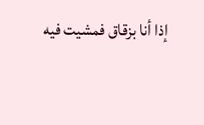إذا أنا بزقاق فمشيت فيه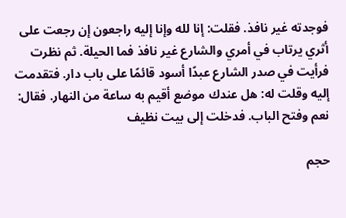فوجدته غير نافذ. فقلت: إنا لله وإنا إليه راجعون إن رجعت على أثري يرتاب في أمري والشارع غير نافذ فما الحيلة. ثم نظرت فرأيت في صدر الشارع عبدًا أسود قائمًا على باب دار. فتقدمت إليه وقلت له: هل عندك موضع أقيم به ساعة من النهار. فقال: نعم وفتح الباب. فدخلت إلى بيت نظيف

حجم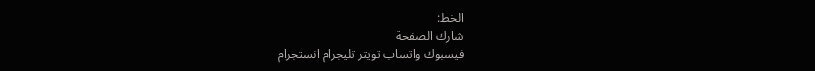الخط:
شارك الصفحة
فيسبوك واتساب تويتر تليجرام انستجرام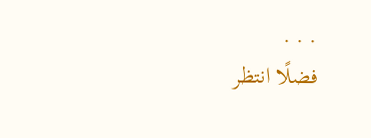. . .
فضلًا انتظر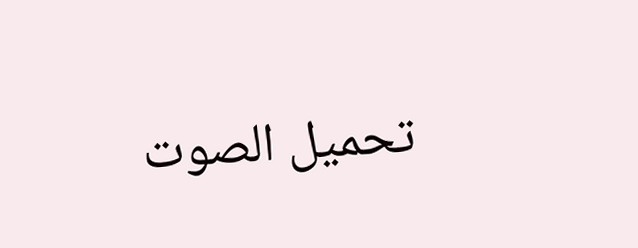تحميل الصوت